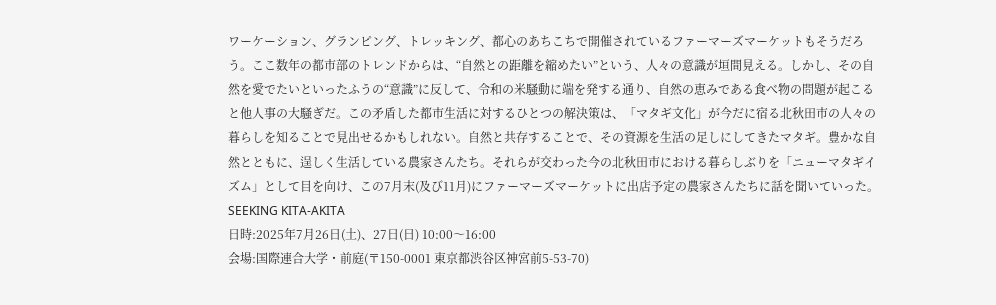ワーケーション、グランピング、トレッキング、都心のあちこちで開催されているファーマーズマーケットもそうだろう。ここ数年の都市部のトレンドからは、“自然との距離を縮めたい”という、人々の意識が垣間見える。しかし、その自然を愛でたいといったふうの“意識”に反して、令和の米騒動に端を発する通り、自然の恵みである食べ物の問題が起こると他人事の大騒ぎだ。この矛盾した都市生活に対するひとつの解決策は、「マタギ文化」が今だに宿る北秋田市の人々の暮らしを知ることで見出せるかもしれない。自然と共存することで、その資源を生活の足しにしてきたマタギ。豊かな自然とともに、逞しく生活している農家さんたち。それらが交わった今の北秋田市における暮らしぶりを「ニューマタギイズム」として目を向け、この7月末(及び11月)にファーマーズマーケットに出店予定の農家さんたちに話を聞いていった。
SEEKING KITA-AKITA
日時:2025年7月26日(土)、27日(日) 10:00〜16:00
会場:国際連合大学・前庭(〒150-0001 東京都渋谷区神宮前5-53-70)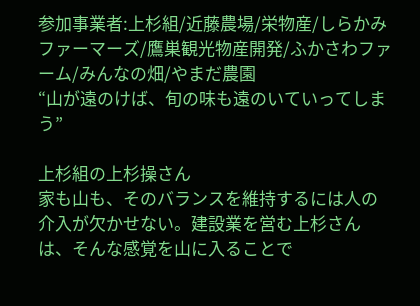参加事業者:上杉組/近藤農場/栄物産/しらかみファーマーズ/鷹巣観光物産開発/ふかさわファーム/みんなの畑/やまだ農園
“山が遠のけば、旬の味も遠のいていってしまう”

上杉組の上杉操さん
家も山も、そのバランスを維持するには人の介入が欠かせない。建設業を営む上杉さんは、そんな感覚を山に入ることで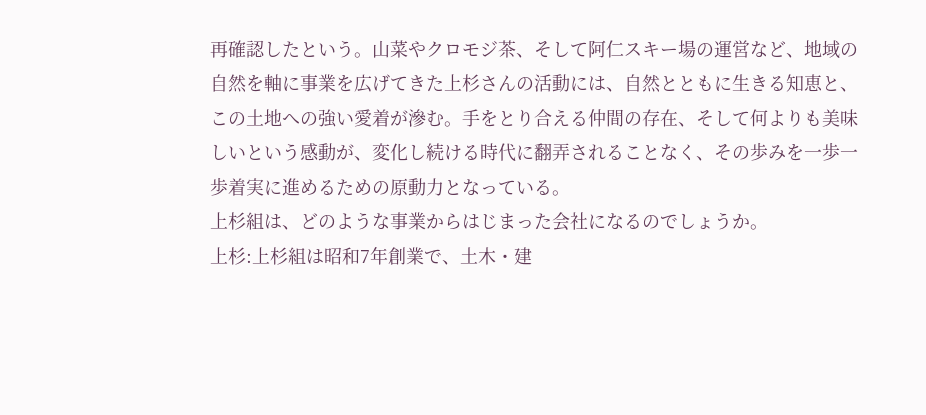再確認したという。山菜やクロモジ茶、そして阿仁スキー場の運営など、地域の自然を軸に事業を広げてきた上杉さんの活動には、自然とともに生きる知恵と、この土地への強い愛着が滲む。手をとり合える仲間の存在、そして何よりも美味しいという感動が、変化し続ける時代に翻弄されることなく、その歩みを一歩一歩着実に進めるための原動力となっている。
上杉組は、どのような事業からはじまった会社になるのでしょうか。
上杉:上杉組は昭和7年創業で、土木・建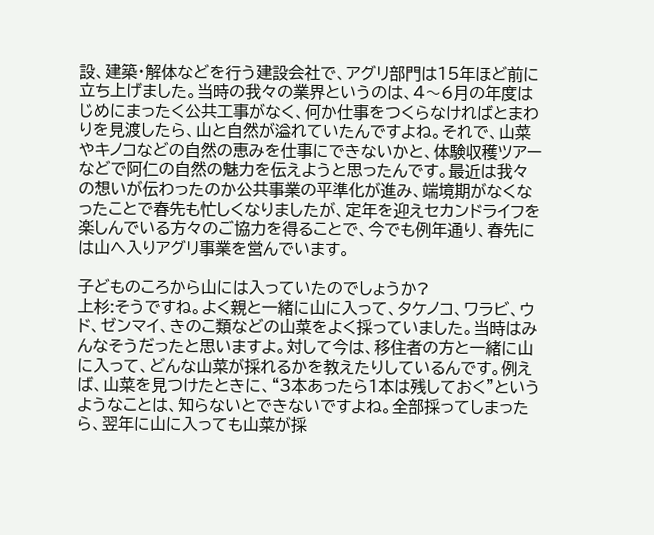設、建築・解体などを行う建設会社で、アグリ部門は15年ほど前に立ち上げました。当時の我々の業界というのは、4〜6月の年度はじめにまったく公共工事がなく、何か仕事をつくらなければとまわりを見渡したら、山と自然が溢れていたんですよね。それで、山菜やキノコなどの自然の恵みを仕事にできないかと、体験収穫ツアーなどで阿仁の自然の魅力を伝えようと思ったんです。最近は我々の想いが伝わったのか公共事業の平準化が進み、端境期がなくなったことで春先も忙しくなりましたが、定年を迎えセカンドライフを楽しんでいる方々のご協力を得ることで、今でも例年通り、春先には山へ入りアグリ事業を営んでいます。

子どものころから山には入っていたのでしょうか?
上杉:そうですね。よく親と一緒に山に入って、タケノコ、ワラビ、ウド、ゼンマイ、きのこ類などの山菜をよく採っていました。当時はみんなそうだったと思いますよ。対して今は、移住者の方と一緒に山に入って、どんな山菜が採れるかを教えたりしているんです。例えば、山菜を見つけたときに、“3本あったら1本は残しておく”というようなことは、知らないとできないですよね。全部採ってしまったら、翌年に山に入っても山菜が採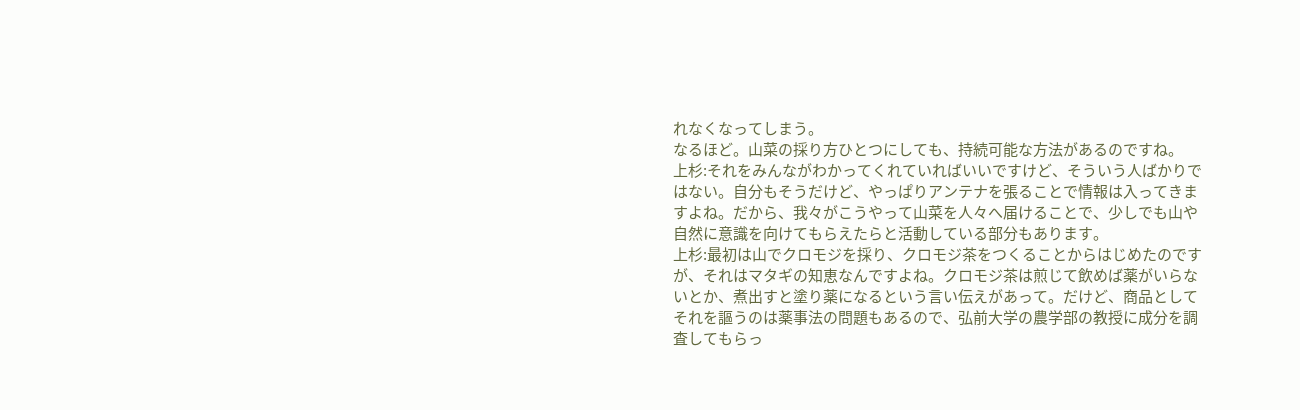れなくなってしまう。
なるほど。山菜の採り方ひとつにしても、持続可能な方法があるのですね。
上杉:それをみんながわかってくれていればいいですけど、そういう人ばかりではない。自分もそうだけど、やっぱりアンテナを張ることで情報は入ってきますよね。だから、我々がこうやって山菜を人々へ届けることで、少しでも山や自然に意識を向けてもらえたらと活動している部分もあります。
上杉:最初は山でクロモジを採り、クロモジ茶をつくることからはじめたのですが、それはマタギの知恵なんですよね。クロモジ茶は煎じて飲めば薬がいらないとか、煮出すと塗り薬になるという言い伝えがあって。だけど、商品としてそれを謳うのは薬事法の問題もあるので、弘前大学の農学部の教授に成分を調査してもらっ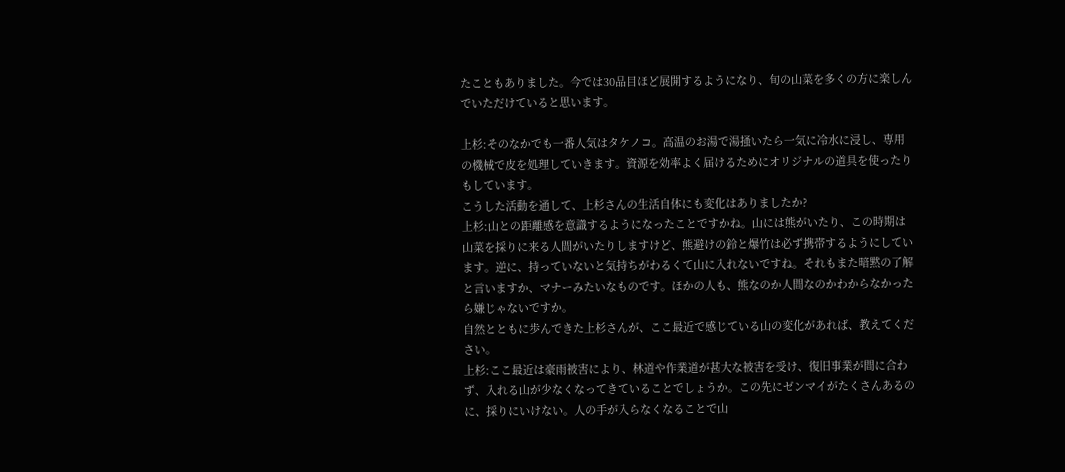たこともありました。今では30品目ほど展開するようになり、旬の山菜を多くの方に楽しんでいただけていると思います。

上杉:そのなかでも一番人気はタケノコ。高温のお湯で湯掻いたら一気に冷水に浸し、専用の機械で皮を処理していきます。資源を効率よく届けるためにオリジナルの道具を使ったりもしています。
こうした活動を通して、上杉さんの生活自体にも変化はありましたか?
上杉:山との距離感を意識するようになったことですかね。山には熊がいたり、この時期は山菜を採りに来る人間がいたりしますけど、熊避けの鈴と爆竹は必ず携帯するようにしています。逆に、持っていないと気持ちがわるくて山に入れないですね。それもまた暗黙の了解と言いますか、マナーみたいなものです。ほかの人も、熊なのか人間なのかわからなかったら嫌じゃないですか。
自然とともに歩んできた上杉さんが、ここ最近で感じている山の変化があれば、教えてください。
上杉:ここ最近は豪雨被害により、林道や作業道が甚大な被害を受け、復旧事業が間に合わず、入れる山が少なくなってきていることでしょうか。この先にゼンマイがたくさんあるのに、採りにいけない。人の手が入らなくなることで山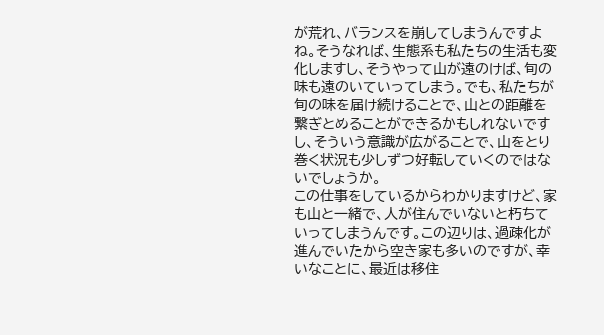が荒れ、バランスを崩してしまうんですよね。そうなれば、生態系も私たちの生活も変化しますし、そうやって山が遠のけば、旬の味も遠のいていってしまう。でも、私たちが旬の味を届け続けることで、山との距離を繋ぎとめることができるかもしれないですし、そういう意識が広がることで、山をとり巻く状況も少しずつ好転していくのではないでしょうか。
この仕事をしているからわかりますけど、家も山と一緒で、人が住んでいないと朽ちていってしまうんです。この辺りは、過疎化が進んでいたから空き家も多いのですが、幸いなことに、最近は移住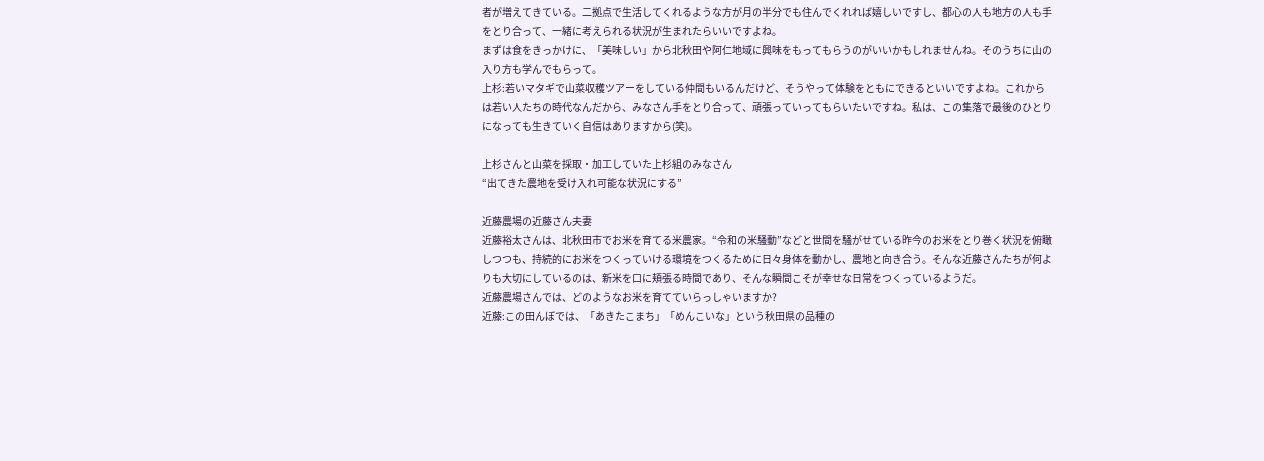者が増えてきている。二拠点で生活してくれるような方が月の半分でも住んでくれれば嬉しいですし、都心の人も地方の人も手をとり合って、一緒に考えられる状況が生まれたらいいですよね。
まずは食をきっかけに、「美味しい」から北秋田や阿仁地域に興味をもってもらうのがいいかもしれませんね。そのうちに山の入り方も学んでもらって。
上杉:若いマタギで山菜収穫ツアーをしている仲間もいるんだけど、そうやって体験をともにできるといいですよね。これからは若い人たちの時代なんだから、みなさん手をとり合って、頑張っていってもらいたいですね。私は、この集落で最後のひとりになっても生きていく自信はありますから(笑)。

上杉さんと山菜を採取・加工していた上杉組のみなさん
“出てきた農地を受け入れ可能な状況にする”

近藤農場の近藤さん夫妻
近藤裕太さんは、北秋田市でお米を育てる米農家。“令和の米騒動”などと世間を騒がせている昨今のお米をとり巻く状況を俯瞰しつつも、持続的にお米をつくっていける環境をつくるために日々身体を動かし、農地と向き合う。そんな近藤さんたちが何よりも大切にしているのは、新米を口に頬張る時間であり、そんな瞬間こそが幸せな日常をつくっているようだ。
近藤農場さんでは、どのようなお米を育てていらっしゃいますか?
近藤:この田んぼでは、「あきたこまち」「めんこいな」という秋田県の品種の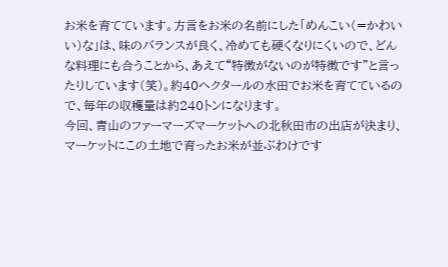お米を育てています。方言をお米の名前にした「めんこい(=かわいい)な」は、味のバランスが良く、冷めても硬くなりにくいので、どんな料理にも合うことから、あえて“特徴がないのが特徴です”と言ったりしています(笑)。約40ヘクタールの水田でお米を育てているので、毎年の収穫量は約240トンになります。
今回、青山のファーマーズマーケットへの北秋田市の出店が決まり、マーケットにこの土地で育ったお米が並ぶわけです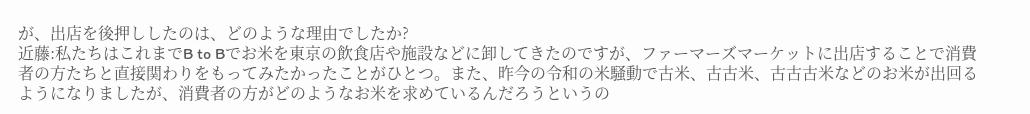が、出店を後押ししたのは、どのような理由でしたか?
近藤:私たちはこれまでB to Bでお米を東京の飲食店や施設などに卸してきたのですが、ファーマーズマーケットに出店することで消費者の方たちと直接関わりをもってみたかったことがひとつ。また、昨今の令和の米騒動で古米、古古米、古古古米などのお米が出回るようになりましたが、消費者の方がどのようなお米を求めているんだろうというの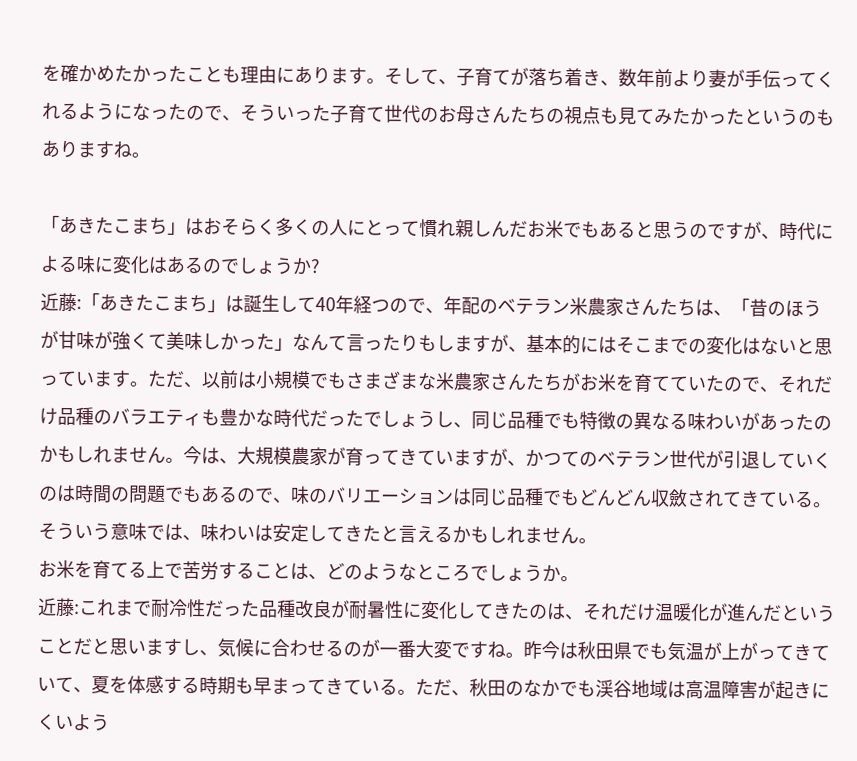を確かめたかったことも理由にあります。そして、子育てが落ち着き、数年前より妻が手伝ってくれるようになったので、そういった子育て世代のお母さんたちの視点も見てみたかったというのもありますね。

「あきたこまち」はおそらく多くの人にとって慣れ親しんだお米でもあると思うのですが、時代による味に変化はあるのでしょうか?
近藤:「あきたこまち」は誕生して40年経つので、年配のベテラン米農家さんたちは、「昔のほうが甘味が強くて美味しかった」なんて言ったりもしますが、基本的にはそこまでの変化はないと思っています。ただ、以前は小規模でもさまざまな米農家さんたちがお米を育てていたので、それだけ品種のバラエティも豊かな時代だったでしょうし、同じ品種でも特徴の異なる味わいがあったのかもしれません。今は、大規模農家が育ってきていますが、かつてのベテラン世代が引退していくのは時間の問題でもあるので、味のバリエーションは同じ品種でもどんどん収斂されてきている。そういう意味では、味わいは安定してきたと言えるかもしれません。
お米を育てる上で苦労することは、どのようなところでしょうか。
近藤:これまで耐冷性だった品種改良が耐暑性に変化してきたのは、それだけ温暖化が進んだということだと思いますし、気候に合わせるのが一番大変ですね。昨今は秋田県でも気温が上がってきていて、夏を体感する時期も早まってきている。ただ、秋田のなかでも渓谷地域は高温障害が起きにくいよう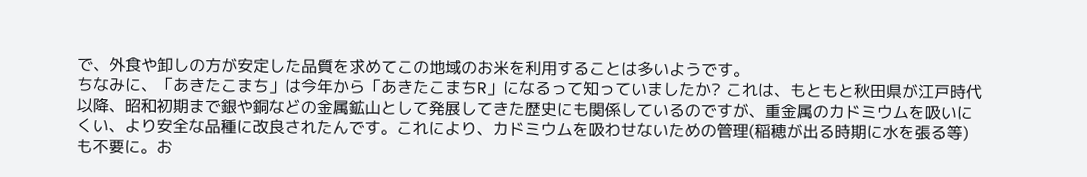で、外食や卸しの方が安定した品質を求めてこの地域のお米を利用することは多いようです。
ちなみに、「あきたこまち」は今年から「あきたこまちR」になるって知っていましたか? これは、もともと秋田県が江戸時代以降、昭和初期まで銀や銅などの金属鉱山として発展してきた歴史にも関係しているのですが、重金属のカドミウムを吸いにくい、より安全な品種に改良されたんです。これにより、カドミウムを吸わせないための管理(稲穂が出る時期に水を張る等)も不要に。お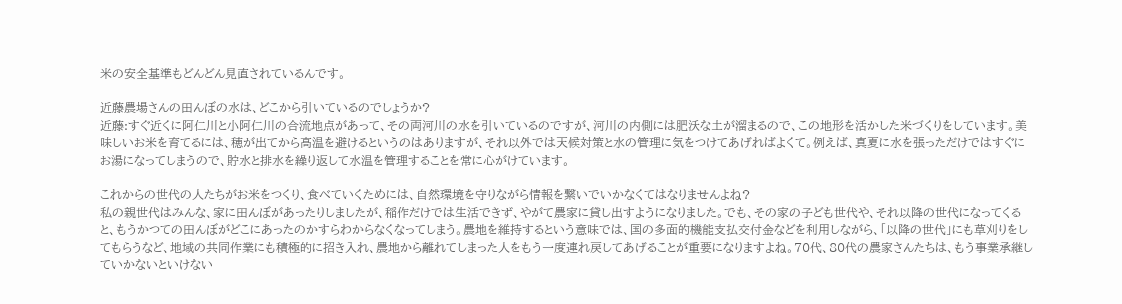米の安全基準もどんどん見直されているんです。

近藤農場さんの田んぼの水は、どこから引いているのでしょうか?
近藤:すぐ近くに阿仁川と小阿仁川の合流地点があって、その両河川の水を引いているのですが、河川の内側には肥沃な土が溜まるので、この地形を活かした米づくりをしています。美味しいお米を育てるには、穂が出てから高温を避けるというのはありますが、それ以外では天候対策と水の管理に気をつけてあげればよくて。例えば、真夏に水を張っただけではすぐにお湯になってしまうので、貯水と排水を繰り返して水温を管理することを常に心がけています。

これからの世代の人たちがお米をつくり、食べていくためには、自然環境を守りながら情報を繋いでいかなくてはなりませんよね?
私の親世代はみんな、家に田んぼがあったりしましたが、稲作だけでは生活できず、やがて農家に貸し出すようになりました。でも、その家の子ども世代や、それ以降の世代になってくると、もうかつての田んぼがどこにあったのかすらわからなくなってしまう。農地を維持するという意味では、国の多面的機能支払交付金などを利用しながら、「以降の世代」にも草刈りをしてもらうなど、地域の共同作業にも積極的に招き入れ、農地から離れてしまった人をもう一度連れ戻してあげることが重要になりますよね。70代、80代の農家さんたちは、もう事業承継していかないといけない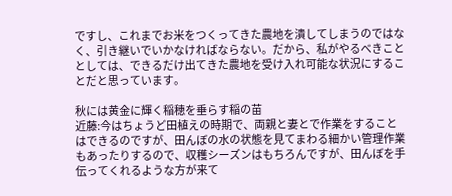ですし、これまでお米をつくってきた農地を潰してしまうのではなく、引き継いでいかなければならない。だから、私がやるべきこととしては、できるだけ出てきた農地を受け入れ可能な状況にすることだと思っています。

秋には黄金に輝く稲穂を垂らす稲の苗
近藤:今はちょうど田植えの時期で、両親と妻とで作業をすることはできるのですが、田んぼの水の状態を見てまわる細かい管理作業もあったりするので、収穫シーズンはもちろんですが、田んぼを手伝ってくれるような方が来て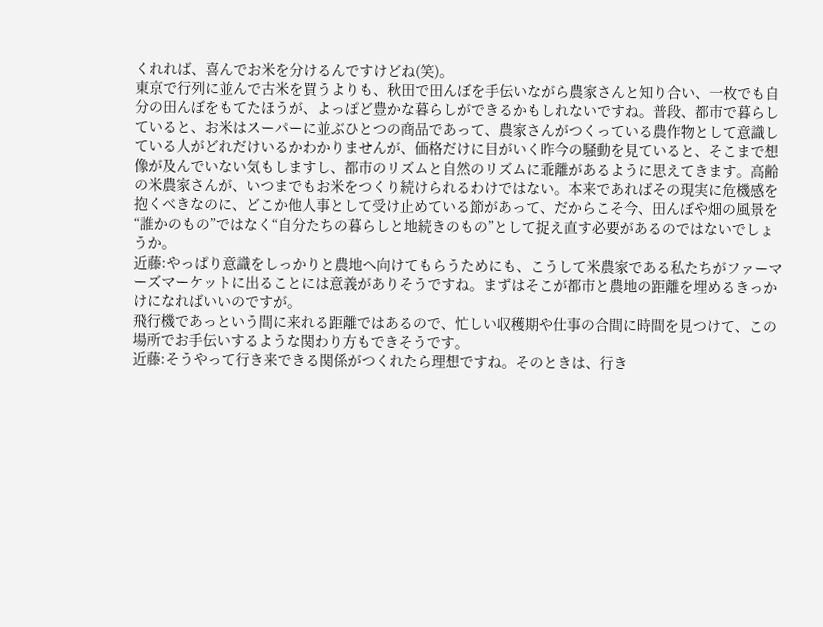くれれば、喜んでお米を分けるんですけどね(笑)。
東京で行列に並んで古米を買うよりも、秋田で田んぼを手伝いながら農家さんと知り合い、一枚でも自分の田んぼをもてたほうが、よっぽど豊かな暮らしができるかもしれないですね。普段、都市で暮らしていると、お米はスーパーに並ぶひとつの商品であって、農家さんがつくっている農作物として意識している人がどれだけいるかわかりませんが、価格だけに目がいく昨今の騒動を見ていると、そこまで想像が及んでいない気もしますし、都市のリズムと自然のリズムに乖離があるように思えてきます。高齢の米農家さんが、いつまでもお米をつくり続けられるわけではない。本来であればその現実に危機感を抱くべきなのに、どこか他人事として受け止めている節があって、だからこそ今、田んぼや畑の風景を“誰かのもの”ではなく“自分たちの暮らしと地続きのもの”として捉え直す必要があるのではないでしょうか。
近藤:やっぱり意識をしっかりと農地へ向けてもらうためにも、こうして米農家である私たちがファーマーズマーケットに出ることには意義がありそうですね。まずはそこが都市と農地の距離を埋めるきっかけになればいいのですが。
飛行機であっという間に来れる距離ではあるので、忙しい収穫期や仕事の合間に時間を見つけて、この場所でお手伝いするような関わり方もできそうです。
近藤:そうやって行き来できる関係がつくれたら理想ですね。そのときは、行き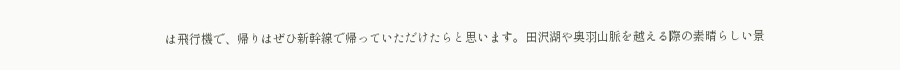は飛行機で、帰りはぜひ新幹線で帰っていただけたらと思います。田沢湖や奥羽山脈を越える際の素晴らしい景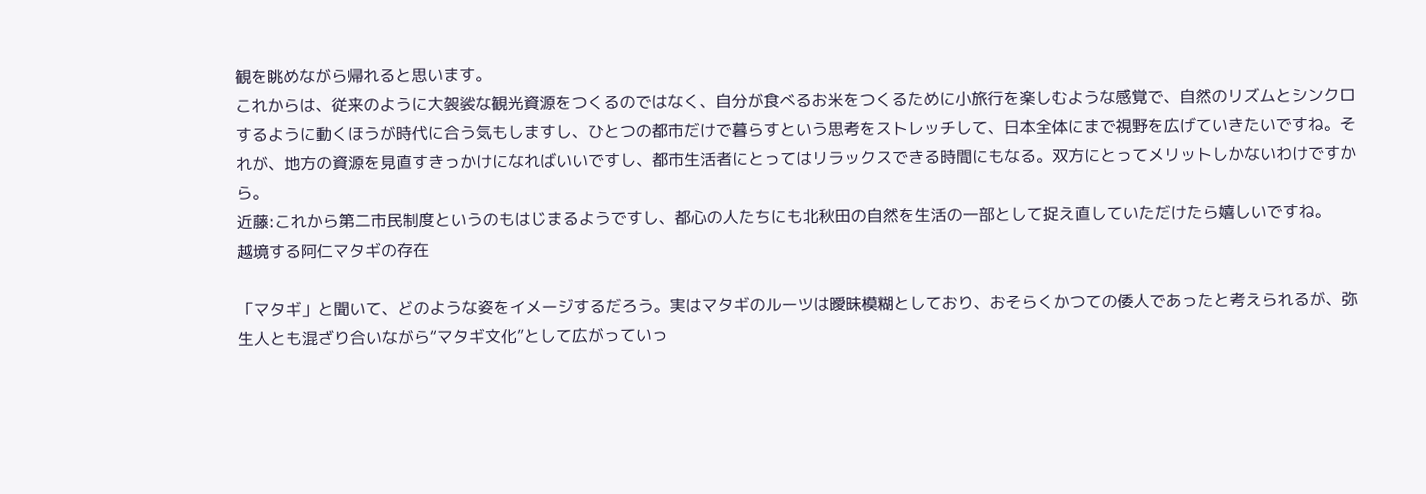観を眺めながら帰れると思います。
これからは、従来のように大袈裟な観光資源をつくるのではなく、自分が食べるお米をつくるために小旅行を楽しむような感覚で、自然のリズムとシンクロするように動くほうが時代に合う気もしますし、ひとつの都市だけで暮らすという思考をストレッチして、日本全体にまで視野を広げていきたいですね。それが、地方の資源を見直すきっかけになればいいですし、都市生活者にとってはリラックスできる時間にもなる。双方にとってメリットしかないわけですから。
近藤:これから第二市民制度というのもはじまるようですし、都心の人たちにも北秋田の自然を生活の一部として捉え直していただけたら嬉しいですね。
越境する阿仁マタギの存在

「マタギ」と聞いて、どのような姿をイメージするだろう。実はマタギのルーツは曖昧模糊としており、おそらくかつての倭人であったと考えられるが、弥生人とも混ざり合いながら“マタギ文化”として広がっていっ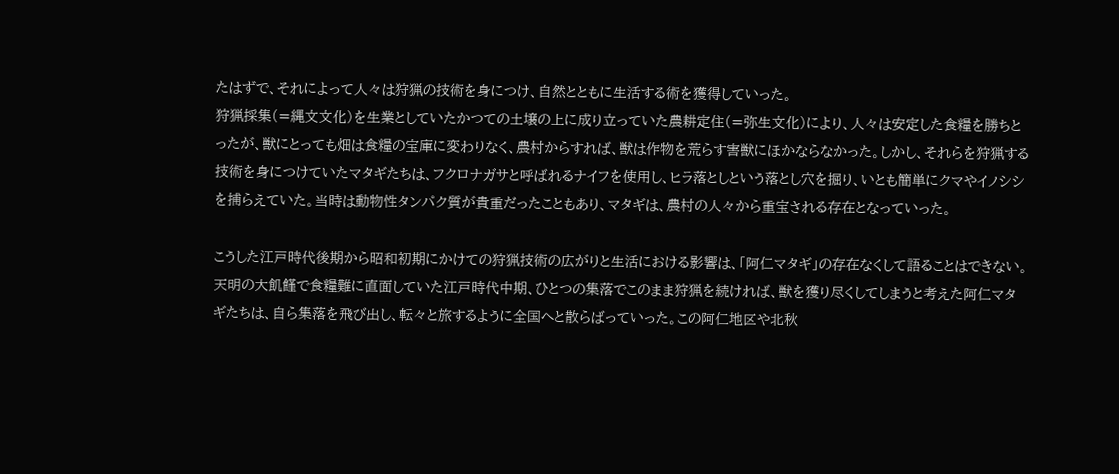たはずで、それによって人々は狩猟の技術を身につけ、自然とともに生活する術を獲得していった。
狩猟採集(=縄文文化)を生業としていたかつての土壌の上に成り立っていた農耕定住(=弥生文化)により、人々は安定した食糧を勝ちとったが、獣にとっても畑は食糧の宝庫に変わりなく、農村からすれば、獣は作物を荒らす害獣にほかならなかった。しかし、それらを狩猟する技術を身につけていたマタギたちは、フクロナガサと呼ばれるナイフを使用し、ヒラ落としという落とし穴を掘り、いとも簡単にクマやイノシシを捕らえていた。当時は動物性タンパク質が貴重だったこともあり、マタギは、農村の人々から重宝される存在となっていった。

こうした江戸時代後期から昭和初期にかけての狩猟技術の広がりと生活における影響は、「阿仁マタギ」の存在なくして語ることはできない。天明の大飢饉で食糧難に直面していた江戸時代中期、ひとつの集落でこのまま狩猟を続ければ、獣を獲り尽くしてしまうと考えた阿仁マタギたちは、自ら集落を飛び出し、転々と旅するように全国へと散らばっていった。この阿仁地区や北秋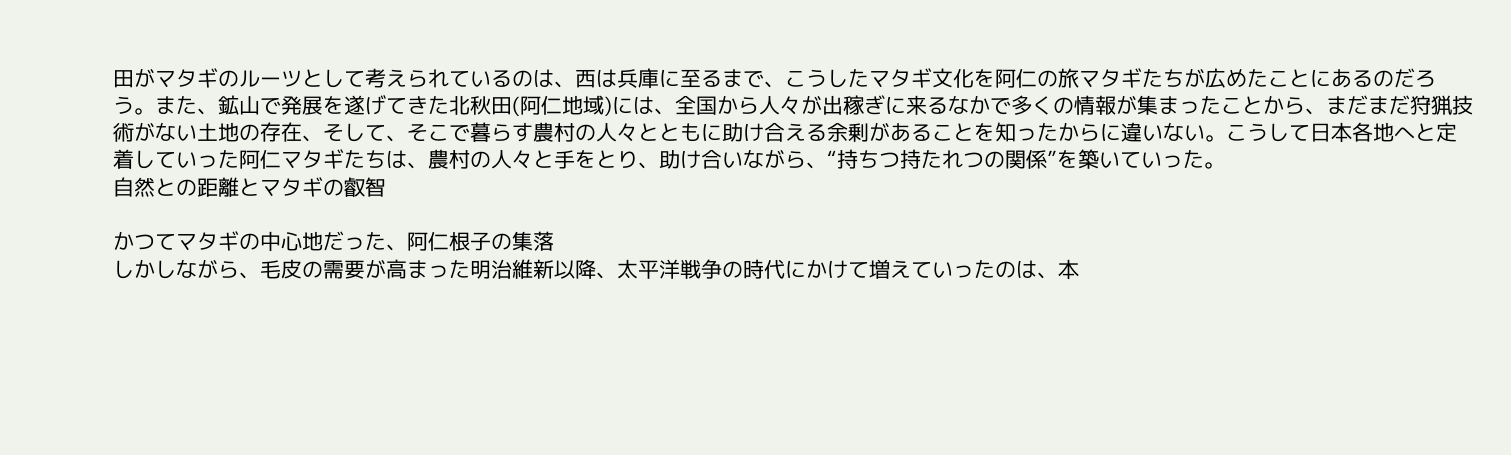田がマタギのルーツとして考えられているのは、西は兵庫に至るまで、こうしたマタギ文化を阿仁の旅マタギたちが広めたことにあるのだろう。また、鉱山で発展を遂げてきた北秋田(阿仁地域)には、全国から人々が出稼ぎに来るなかで多くの情報が集まったことから、まだまだ狩猟技術がない土地の存在、そして、そこで暮らす農村の人々とともに助け合える余剰があることを知ったからに違いない。こうして日本各地へと定着していった阿仁マタギたちは、農村の人々と手をとり、助け合いながら、“持ちつ持たれつの関係”を築いていった。
自然との距離とマタギの叡智

かつてマタギの中心地だった、阿仁根子の集落
しかしながら、毛皮の需要が高まった明治維新以降、太平洋戦争の時代にかけて増えていったのは、本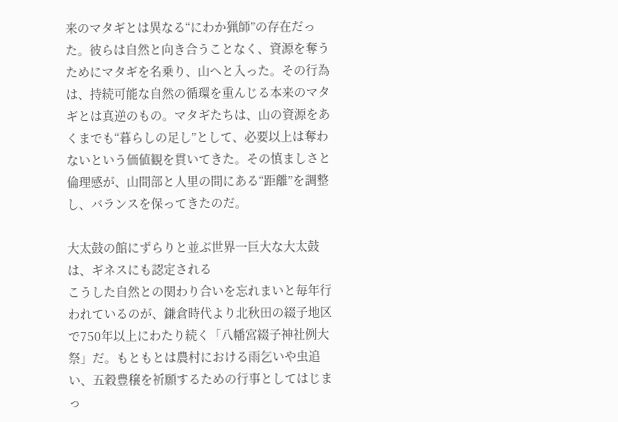来のマタギとは異なる“にわか猟師”の存在だった。彼らは自然と向き合うことなく、資源を奪うためにマタギを名乗り、山へと入った。その行為は、持続可能な自然の循環を重んじる本来のマタギとは真逆のもの。マタギたちは、山の資源をあくまでも“暮らしの足し”として、必要以上は奪わないという価値観を貫いてきた。その慎ましさと倫理感が、山間部と人里の間にある“距離”を調整し、バランスを保ってきたのだ。

大太鼓の館にずらりと並ぶ世界一巨大な大太鼓は、ギネスにも認定される
こうした自然との関わり合いを忘れまいと毎年行われているのが、鎌倉時代より北秋田の綴子地区で750年以上にわたり続く「八幡宮綴子神社例大祭」だ。もともとは農村における雨乞いや虫追い、五穀豊穣を祈願するための行事としてはじまっ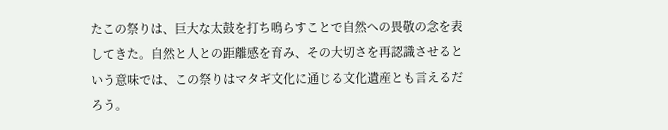たこの祭りは、巨大な太鼓を打ち鳴らすことで自然への畏敬の念を表してきた。自然と人との距離感を育み、その大切さを再認識させるという意味では、この祭りはマタギ文化に通じる文化遺産とも言えるだろう。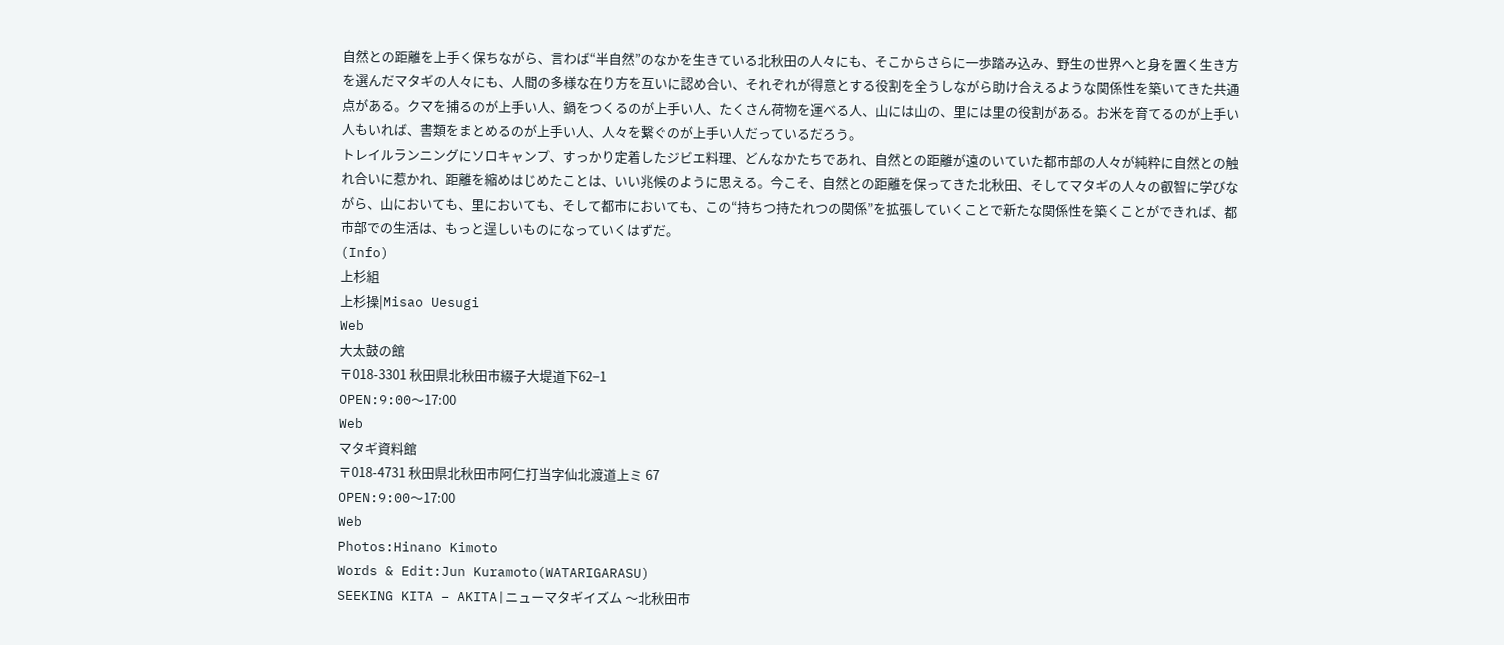自然との距離を上手く保ちながら、言わば“半自然”のなかを生きている北秋田の人々にも、そこからさらに一歩踏み込み、野生の世界へと身を置く生き方を選んだマタギの人々にも、人間の多様な在り方を互いに認め合い、それぞれが得意とする役割を全うしながら助け合えるような関係性を築いてきた共通点がある。クマを捕るのが上手い人、鍋をつくるのが上手い人、たくさん荷物を運べる人、山には山の、里には里の役割がある。お米を育てるのが上手い人もいれば、書類をまとめるのが上手い人、人々を繋ぐのが上手い人だっているだろう。
トレイルランニングにソロキャンプ、すっかり定着したジビエ料理、どんなかたちであれ、自然との距離が遠のいていた都市部の人々が純粋に自然との触れ合いに惹かれ、距離を縮めはじめたことは、いい兆候のように思える。今こそ、自然との距離を保ってきた北秋田、そしてマタギの人々の叡智に学びながら、山においても、里においても、そして都市においても、この“持ちつ持たれつの関係”を拡張していくことで新たな関係性を築くことができれば、都市部での生活は、もっと逞しいものになっていくはずだ。
(Info)
上杉組
上杉操|Misao Uesugi
Web
大太鼓の館
〒018-3301 秋田県北秋田市綴子大堤道下62−1
OPEN:9:00〜17:00
Web
マタギ資料館
〒018-4731 秋田県北秋田市阿仁打当字仙北渡道上ミ 67
OPEN:9:00〜17:00
Web
Photos:Hinano Kimoto
Words & Edit:Jun Kuramoto(WATARIGARASU)
SEEKING KITA – AKITA|ニューマタギイズム 〜北秋田市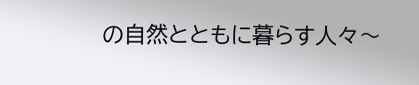の自然とともに暮らす人々〜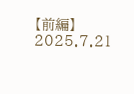【前編】
2025.7.21